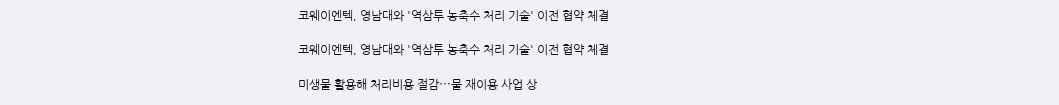코웨이엔텍, 영남대와 '역삼투 농축수 처리 기술' 이전 협약 체결

코웨이엔텍, 영남대와 '역삼투 농축수 처리 기술' 이전 협약 체결

미생물 활용해 처리비용 절감⋯물 재이용 사업 상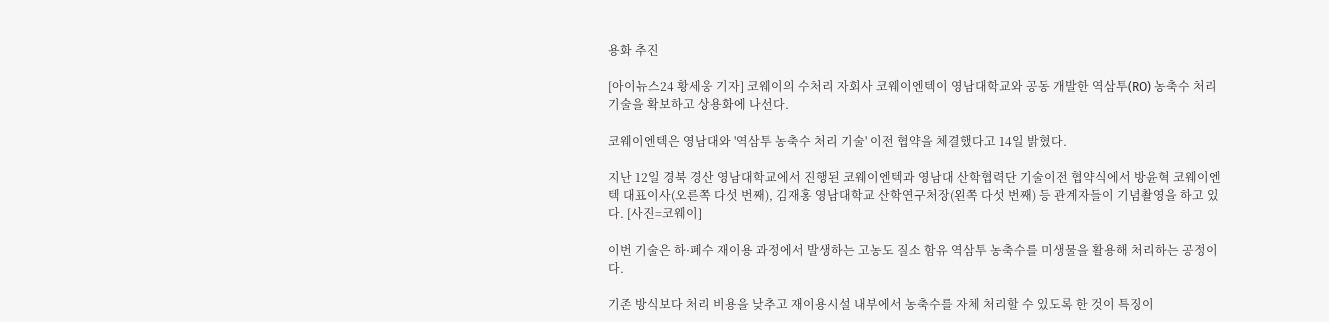용화 추진

[아이뉴스24 황세웅 기자] 코웨이의 수처리 자회사 코웨이엔텍이 영남대학교와 공동 개발한 역삼투(RO) 농축수 처리 기술을 확보하고 상용화에 나선다.

코웨이엔텍은 영남대와 '역삼투 농축수 처리 기술' 이전 협약을 체결했다고 14일 밝혔다.

지난 12일 경북 경산 영남대학교에서 진행된 코웨이엔텍과 영남대 산학협력단 기술이전 협약식에서 방윤혁 코웨이엔텍 대표이사(오른쪽 다섯 번째), 김재홍 영남대학교 산학연구처장(왼쪽 다섯 번째) 등 관계자들이 기념촬영을 하고 있다. [사진=코웨이]

이번 기술은 하·폐수 재이용 과정에서 발생하는 고농도 질소 함유 역삼투 농축수를 미생물을 활용해 처리하는 공정이다.

기존 방식보다 처리 비용을 낮추고 재이용시설 내부에서 농축수를 자체 처리할 수 있도록 한 것이 특징이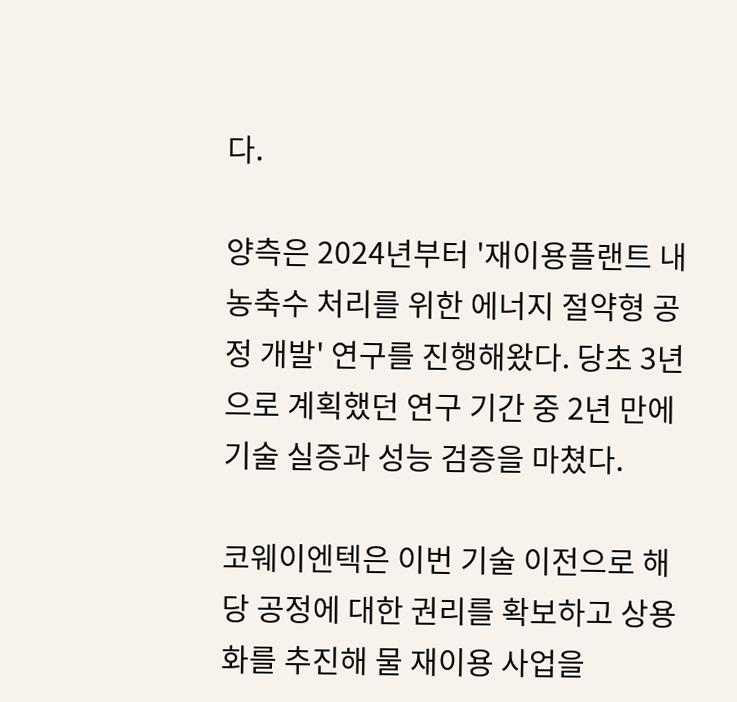다.

양측은 2024년부터 '재이용플랜트 내 농축수 처리를 위한 에너지 절약형 공정 개발' 연구를 진행해왔다. 당초 3년으로 계획했던 연구 기간 중 2년 만에 기술 실증과 성능 검증을 마쳤다.

코웨이엔텍은 이번 기술 이전으로 해당 공정에 대한 권리를 확보하고 상용화를 추진해 물 재이용 사업을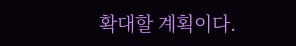확대할 계획이다.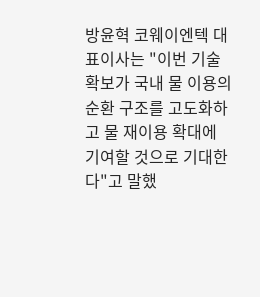방윤혁 코웨이엔텍 대표이사는 "이번 기술 확보가 국내 물 이용의 순환 구조를 고도화하고 물 재이용 확대에 기여할 것으로 기대한다"고 말했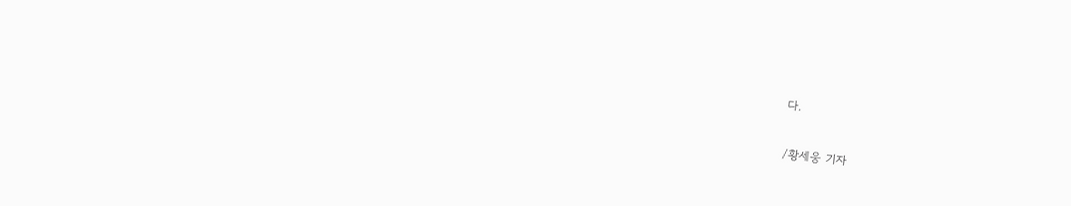다.

/황세웅 기자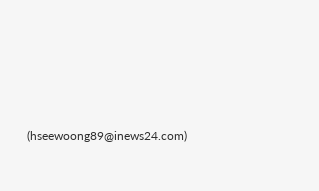(hseewoong89@inews24.com)